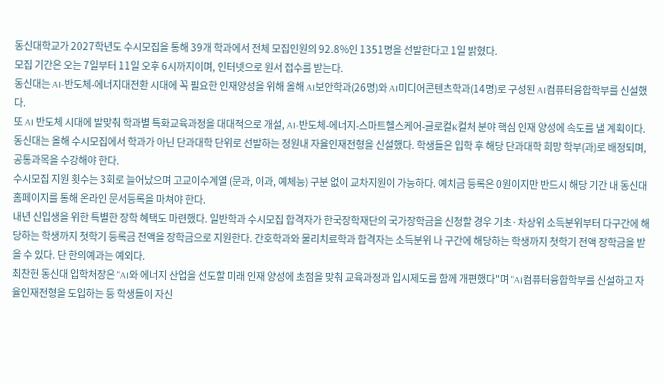동신대학교가 2027학년도 수시모집을 통해 39개 학과에서 전체 모집인원의 92.8%인 1351명을 선발한다고 1일 밝혔다.
모집 기간은 오는 7일부터 11일 오후 6시까지이며, 인터넷으로 원서 접수를 받는다.
동신대는 AI-반도체-에너지대전환 시대에 꼭 필요한 인재양성을 위해 올해 AI보안학과(26명)와 AI미디어콘텐츠학과(14명)로 구성된 AI컴퓨터융합학부를 신설했다.
또 AI 반도체 시대에 발맞춰 학과별 특화교육과정을 대대적으로 개설, AI-반도체-에너지-스마트헬스케어-글로컬K컬처 분야 핵심 인재 양성에 속도를 낼 계획이다.
동신대는 올해 수시모집에서 학과가 아닌 단과대학 단위로 선발하는 정원내 자율인재전형을 신설했다. 학생들은 입학 후 해당 단과대학 희망 학부(과)로 배정되며, 공통과목을 수강해야 한다.
수시모집 지원 횟수는 3회로 늘어났으며 고교이수계열 (문과, 이과, 예체능) 구분 없이 교차지원이 가능하다. 예치금 등록은 0원이지만 반드시 해당 기간 내 동신대 홈페이지를 통해 온라인 문서등록을 마쳐야 한다.
내년 신입생을 위한 특별한 장학 혜택도 마련했다. 일반학과 수시모집 합격자가 한국장학재단의 국가장학금을 신청할 경우 기초·차상위 소득분위부터 다구간에 해당하는 학생까지 첫학기 등록금 전액을 장학금으로 지원한다. 간호학과와 물리치료학과 합격자는 소득분위 나 구간에 해당하는 학생까지 첫학기 전액 장학금을 받을 수 있다. 단 한의예과는 예외다.
최찬헌 동신대 입학처장은 "AI와 에너지 산업을 선도할 미래 인재 양성에 초점을 맞춰 교육과정과 입시제도를 함께 개편했다"며 "AI컴퓨터융합학부를 신설하고 자율인재전형을 도입하는 등 학생들이 자신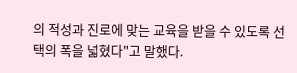의 적성과 진로에 맞는 교육을 받을 수 있도록 선택의 폭을 넓혔다"고 말했다.